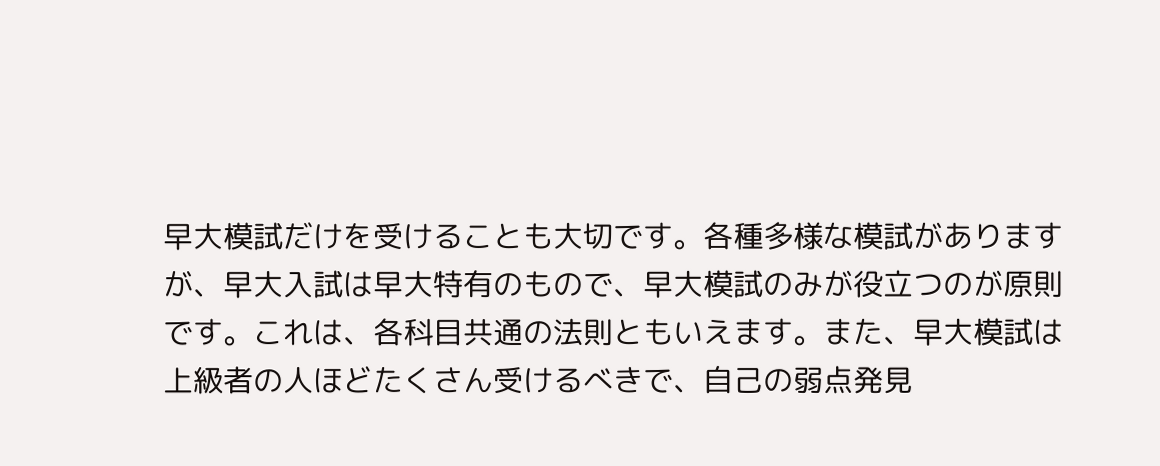早大模試だけを受けることも大切です。各種多様な模試がありますが、早大入試は早大特有のもので、早大模試のみが役立つのが原則です。これは、各科目共通の法則ともいえます。また、早大模試は上級者の人ほどたくさん受けるべきで、自己の弱点発見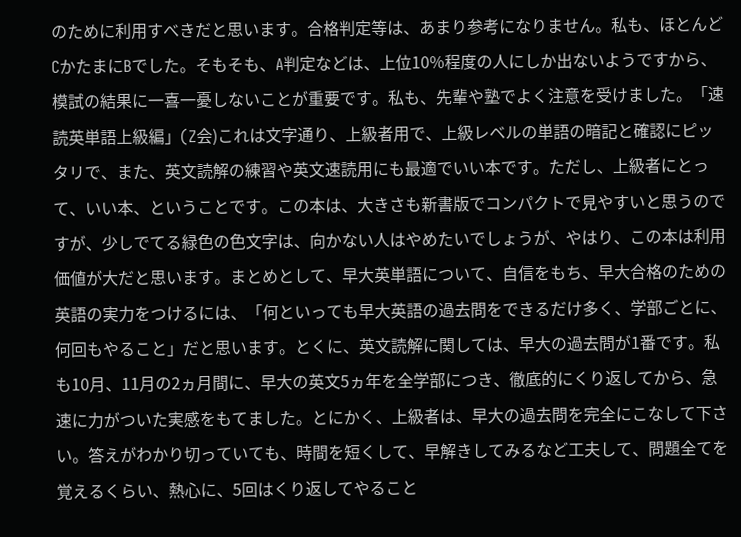のために利用すべきだと思います。合格判定等は、あまり参考になりません。私も、ほとんどCかたまにBでした。そもそも、A判定などは、上位10%程度の人にしか出ないようですから、模試の結果に一喜一憂しないことが重要です。私も、先輩や塾でよく注意を受けました。「速読英単語上級編」(Z会)これは文字通り、上級者用で、上級レベルの単語の暗記と確認にピッタリで、また、英文読解の練習や英文速読用にも最適でいい本です。ただし、上級者にとって、いい本、ということです。この本は、大きさも新書版でコンパクトで見やすいと思うのですが、少しでてる緑色の色文字は、向かない人はやめたいでしょうが、やはり、この本は利用価値が大だと思います。まとめとして、早大英単語について、自信をもち、早大合格のための英語の実力をつけるには、「何といっても早大英語の過去問をできるだけ多く、学部ごとに、何回もやること」だと思います。とくに、英文読解に関しては、早大の過去問が1番です。私も10月、11月の2ヵ月間に、早大の英文5ヵ年を全学部につき、徹底的にくり返してから、急速に力がついた実感をもてました。とにかく、上級者は、早大の過去問を完全にこなして下さい。答えがわかり切っていても、時間を短くして、早解きしてみるなど工夫して、問題全てを覚えるくらい、熱心に、5回はくり返してやること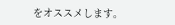をオススメします。